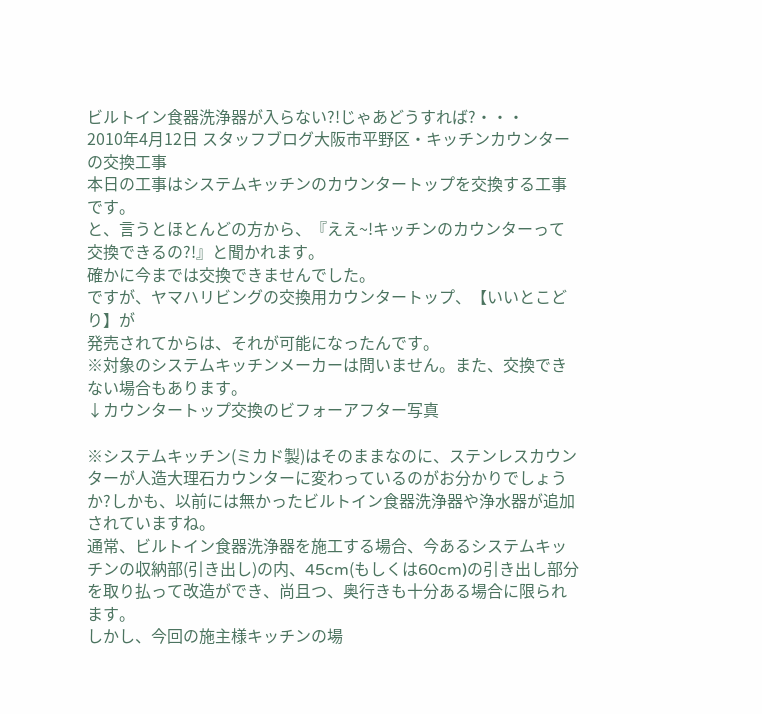ビルトイン食器洗浄器が入らない?!じゃあどうすれば?・・・
2010年4月12日 スタッフブログ大阪市平野区・キッチンカウンターの交換工事
本日の工事はシステムキッチンのカウンタートップを交換する工事です。
と、言うとほとんどの方から、『ええ~!キッチンのカウンターって交換できるの?!』と聞かれます。
確かに今までは交換できませんでした。
ですが、ヤマハリビングの交換用カウンタートップ、【いいとこどり】が
発売されてからは、それが可能になったんです。
※対象のシステムキッチンメーカーは問いません。また、交換できない場合もあります。
↓カウンタートップ交換のビフォーアフター写真

※システムキッチン(ミカド製)はそのままなのに、ステンレスカウンターが人造大理石カウンターに変わっているのがお分かりでしょうか?しかも、以前には無かったビルトイン食器洗浄器や浄水器が追加されていますね。
通常、ビルトイン食器洗浄器を施工する場合、今あるシステムキッチンの収納部(引き出し)の内、45cm(もしくは60cm)の引き出し部分を取り払って改造ができ、尚且つ、奥行きも十分ある場合に限られます。
しかし、今回の施主様キッチンの場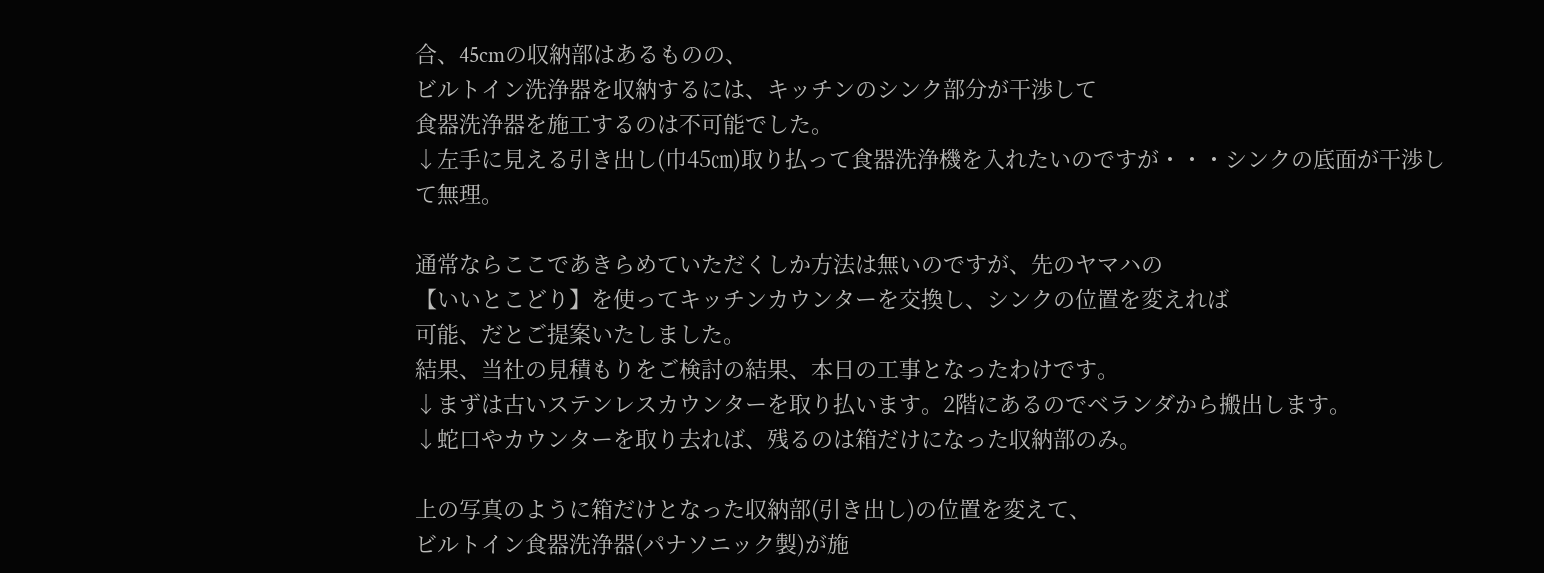合、45cmの収納部はあるものの、
ビルトイン洗浄器を収納するには、キッチンのシンク部分が干渉して
食器洗浄器を施工するのは不可能でした。
↓左手に見える引き出し(巾45㎝)取り払って食器洗浄機を入れたいのですが・・・シンクの底面が干渉して無理。

通常ならここであきらめていただくしか方法は無いのですが、先のヤマハの
【いいとこどり】を使ってキッチンカウンターを交換し、シンクの位置を変えれば
可能、だとご提案いたしました。
結果、当社の見積もりをご検討の結果、本日の工事となったわけです。
↓まずは古いステンレスカウンターを取り払います。2階にあるのでベランダから搬出します。
↓蛇口やカウンターを取り去れば、残るのは箱だけになった収納部のみ。

上の写真のように箱だけとなった収納部(引き出し)の位置を変えて、
ビルトイン食器洗浄器(パナソニック製)が施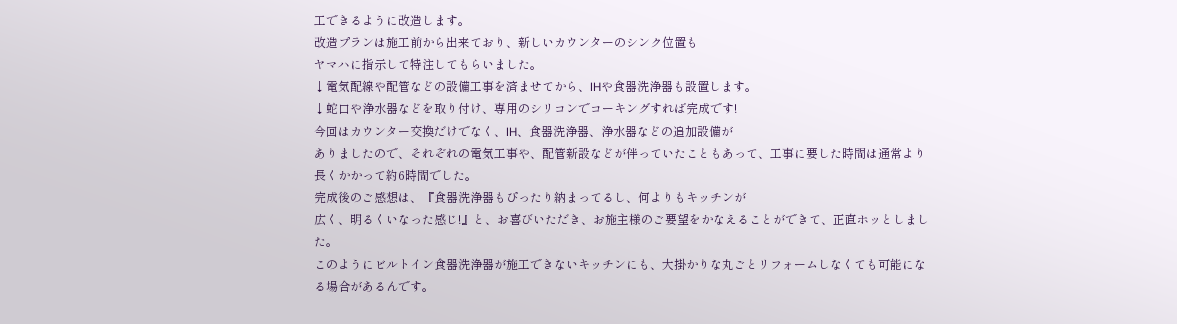工できるように改造します。
改造プランは施工前から出来ており、新しいカウンターのシンク位置も
ヤマハに指示して特注してもらいました。
↓電気配線や配管などの設備工事を済ませてから、IHや食器洗浄器も設置します。
↓蛇口や浄水器などを取り付け、専用のシリコンでコーキングすれば完成です!
今回はカウンター交換だけでなく、IH、食器洗浄器、浄水器などの追加設備が
ありましたので、それぞれの電気工事や、配管新設などが伴っていたこともあって、工事に要した時間は通常より長くかかって約6時間でした。
完成後のご感想は、『食器洗浄器もぴったり納まってるし、何よりもキッチンが
広く、明るくいなった感じ!』と、お喜びいただき、お施主様のご要望をかなえることができて、正直ホッとしました。
このようにビルトイン食器洗浄器が施工できないキッチンにも、大掛かりな丸ごとリフォームしなくても可能になる場合があるんです。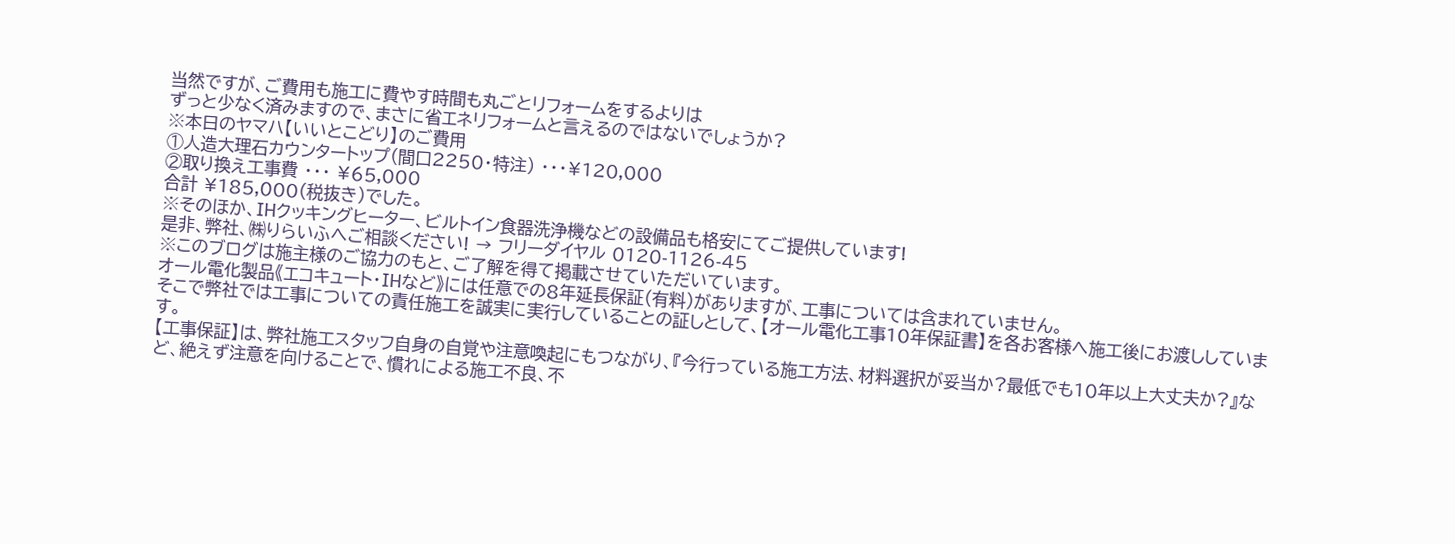当然ですが、ご費用も施工に費やす時間も丸ごとリフォームをするよりは
ずっと少なく済みますので、まさに省エネリフォームと言えるのではないでしょうか?
※本日のヤマハ【いいとこどり】のご費用
①人造大理石カウンタートップ(間口2250・特注) ・・・¥120,000
②取り換え工事費 ・・・ ¥65,000
合計 ¥185,000(税抜き)でした。
※そのほか、IHクッキングヒーター、ビルトイン食器洗浄機などの設備品も格安にてご提供しています!
是非、弊社、㈱りらいふへご相談ください! → フリーダイヤル 0120-1126-45
※このブログは施主様のご協力のもと、ご了解を得て掲載させていただいています。
オール電化製品《エコキュート・IHなど》には任意での8年延長保証(有料)がありますが、工事については含まれていません。
そこで弊社では工事についての責任施工を誠実に実行していることの証しとして、【オール電化工事10年保証書】を各お客様へ施工後にお渡ししています。
【工事保証】は、弊社施工スタッフ自身の自覚や注意喚起にもつながり、『今行っている施工方法、材料選択が妥当か?最低でも10年以上大丈夫か?』など、絶えず注意を向けることで、慣れによる施工不良、不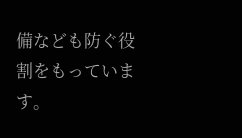備なども防ぐ役割をもっています。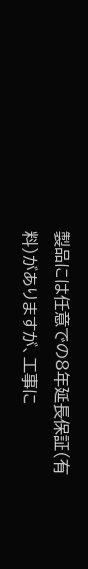製品には任意での8年延長保証(有料)がありますが、工事に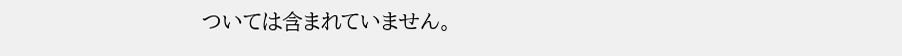ついては含まれていません。